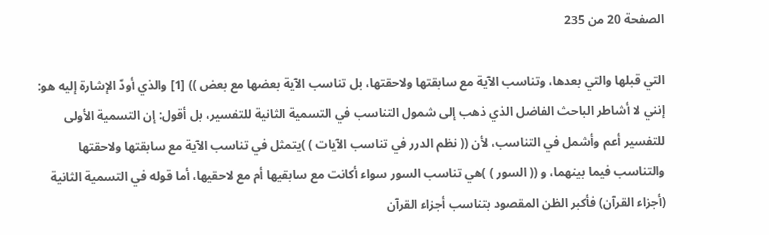الصفحة 20 من 235

التي قبلها والتي بعدها، وتناسب الآية مع سابقتها ولاحقتها، بل تناسب الآية بعضها مع بعض )) [1] والذي أودّ الإشارة إليه هو: إنني لا أشاطر الباحث الفاضل الذي ذهب إلى شمول التناسب في التسمية الثانية للتفسير، بل أقول: إن التسمية الأولى للتفسير أعم وأشمل في التناسب، لأن (( نظم الدرر في تناسب الآيات ) )يتمثل في تناسب الآية مع سابقتها ولاحقتها والتناسب فيما بينهما، و (( السور ) )هي تناسب السور سواء أكانت مع سابقيها أم مع لاحقيها، أما قوله في التسمية الثانية (أجزاء القرآن) فأكبر الظن المقصود بتناسب أجزاء القرآن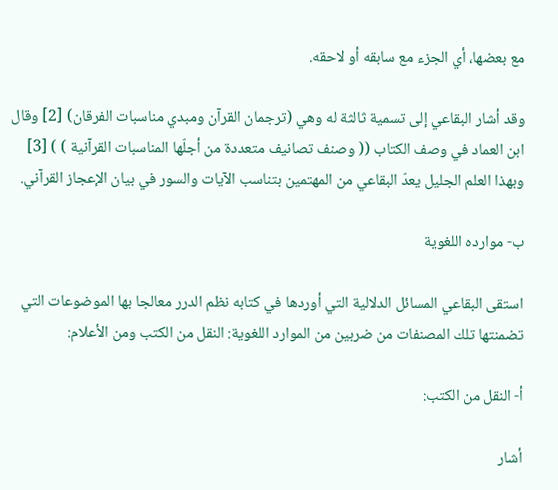مع بعضها، أي الجزء مع سابقه أو لاحقه.

وقد أشار البقاعي إلى تسمية ثالثة له وهي (ترجمان القرآن ومبدي مناسبات الفرقان) [2] وقال ابن العماد في وصف الكتاب (( وصنف تصانيف متعددة من أجلّها المناسبات القرآنية ) ) [3] وبهذا العلم الجليل يعدّ البقاعي من المهتمين بتناسب الآيات والسور في بيان الإعجاز القرآني.

ب- موارده اللغوية

استقى البقاعي المسائل الدلالية التي أوردها في كتابه نظم الدرر معالجا بها الموضوعات التي تضمنتها تلك المصنفات من ضربين من الموارد اللغوية: النقل من الكتب ومن الأعلام:

أ- النقل من الكتب:

أشار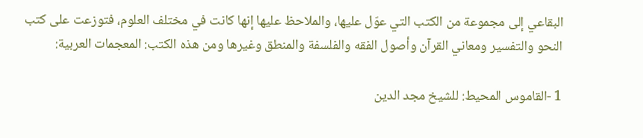البقاعي إلى مجموعة من الكتب التي عوّل عليها، والملاحظ عليها إنها كانت في مختلف العلوم، فتوزعت على كتب النحو والتفسير ومعاني القرآن وأصول الفقه والفلسفة والمنطق وغيرها ومن هذه الكتب: المعجمات العربية:

1 -القاموس المحيط: للشيخ مجد الدين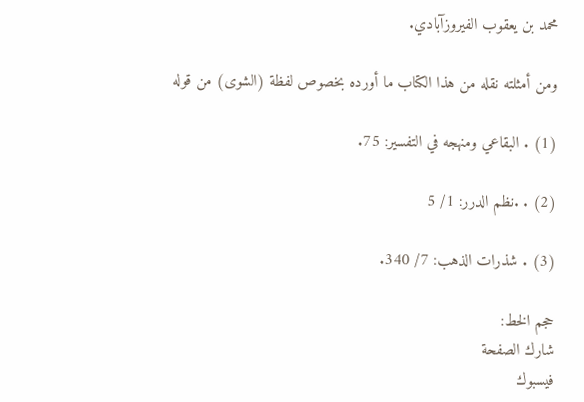محمد بن يعقوب الفيروزآبادي.

ومن أمثلته نقله من هذا الكتاب ما أورده بخصوص لفظة (الشوى) من قوله

(1) . البقاعي ومنهجه في التفسير: 75.

(2) . .نظم الدرر: 1/ 5

(3) . شذرات الذهب: 7/ 340.

حجم الخط:
شارك الصفحة
فيسبوك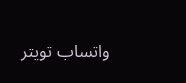واتساب تويتر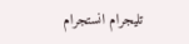تليجرام انستجرام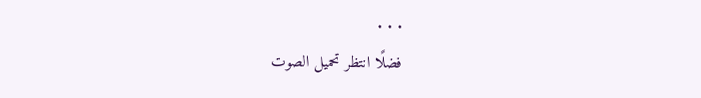. . .
فضلًا انتظر تحميل الصوت